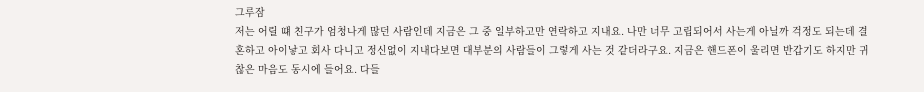그루잠
저는 어릴 떄 친구가 엄청나게 많던 사람인데 지금은 그 중 일부하고만 연락하고 지내요. 나만 너무 고립되어서 사는게 아닐까 걱정도 되는데 결혼하고 아이낳고 회사 다니고 정신없이 지내다보면 대부분의 사람들이 그렇게 사는 것 같더라구요. 지금은 핸드폰이 울리면 반갑기도 하지만 귀찮은 마음도 동시에 들어요. 다들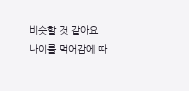비슷할 것 같아요
나이를 먹어감에 따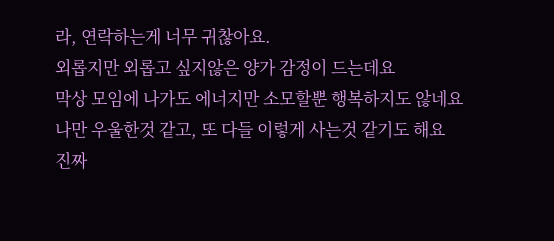라, 연락하는게 너무 귀찮아요.
외롭지만 외롭고 싶지않은 양가 감정이 드는데요
막상 모임에 나가도 에너지만 소모할뿐 행복하지도 않네요
나만 우울한것 같고, 또 다들 이렇게 사는것 같기도 해요
진짜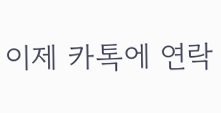이제 카톡에 연락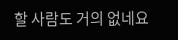할 사람도 거의 없네요